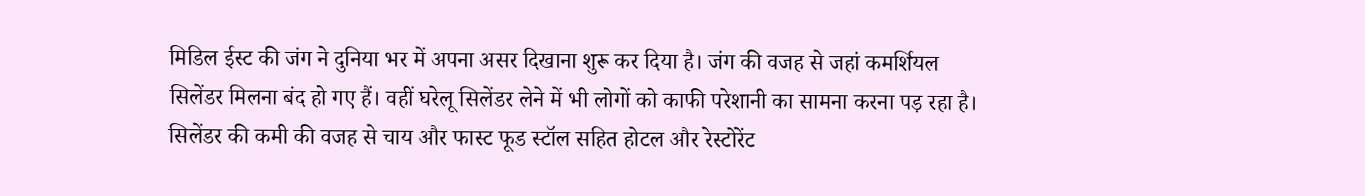मिडिल ईस्ट की जंग ने दुनिया भर में अपना असर दिखाना शुरू कर दिया है। जंग की वजह से जहां कमर्शियल सिलेंडर मिलना बंद हो गए हैं। वहीं घरेलू सिलेंडर लेने में भी लोगों को काफी परेशानी का सामना करना पड़ रहा है। सिलेंडर की कमी की वजह से चाय और फास्ट फूड स्टॉल सहित होटल और रेस्टोरेंट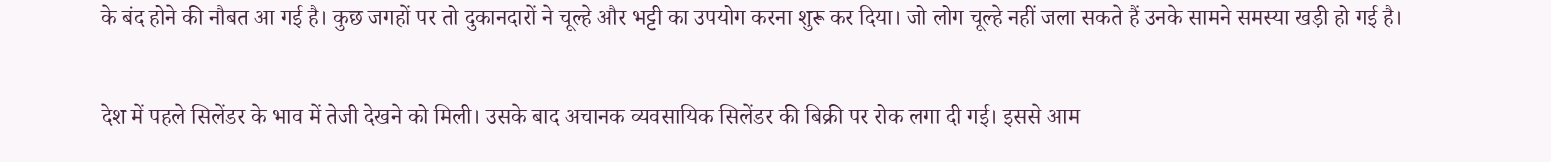के बंद होने की नौबत आ गई है। कुछ जगहों पर तो दुकानदारों ने चूल्हे और भट्टी का उपयोग करना शुरू कर दिया। जो लोग चूल्हे नहीं जला सकते हैं उनके सामने समस्या खड़ी हो गई है।

देश में पहले सिलेंडर के भाव में तेजी देखने को मिली। उसके बाद अचानक व्यवसायिक सिलेंडर की बिक्री पर रोक लगा दी गई। इससे आम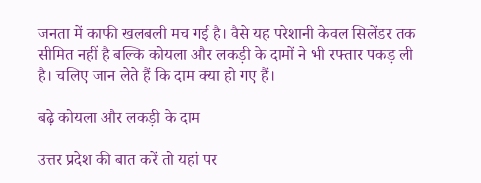जनता में काफी खलबली मच गई है। वैसे यह परेशानी केवल सिलेंडर तक सीमित नहीं है बल्कि कोयला और लकड़ी के दामों ने भी रफ्तार पकड़ ली है। चलिए जान लेते हैं कि दाम क्या हो गए हैं।

बढ़े कोयला और लकड़ी के दाम

उत्तर प्रदेश की बात करें तो यहां पर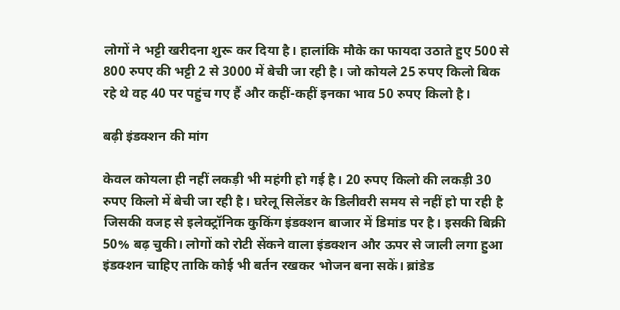लोगों ने भट्टी खरीदना शुरू कर दिया है। हालांकि मौके का फायदा उठाते हुए 500 से 800 रुपए की भट्टी 2 से 3000 में बेची जा रही है। जो कोयले 25 रुपए किलो बिक रहे थे वह 40 पर पहुंच गए हैं और कहीं-कहीं इनका भाव 50 रुपए किलो है।

बढ़ी इंडक्शन की मांग

केवल कोयला ही नहीं लकड़ी भी महंगी हो गई है। 20 रुपए किलो की लकड़ी 30 रुपए किलो में बेची जा रही है। घरेलू सिलेंडर के डिलीवरी समय से नहीं हो पा रही है जिसकी वजह से इलेक्ट्रॉनिक कुकिंग इंडक्शन बाजार में डिमांड पर है। इसकी बिक्री 50% बढ़ चुकी। लोगों को रोटी सेंकने वाला इंडक्शन और ऊपर से जाली लगा हुआ इंडक्शन चाहिए ताकि कोई भी बर्तन रखकर भोजन बना सकें। ब्रांडेड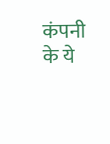कंपनी के ये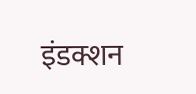इंडक्शन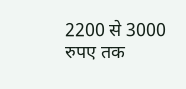2200 से 3000 रुपए तक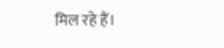मिल रहे हैं।